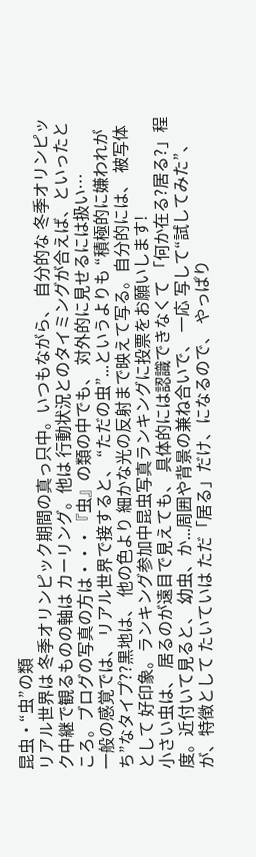昆虫・“虫”の類
リアル世界は 冬季オリンピック期間の真っ只中。いつもながら、 自分的な 冬季オリンピック中継で観るものの軸は カーリング。他は 行動状況とのタイミングが合えば、といったところ。ブログの写真の方は・・・『虫』の類の中でも、 対外的に見せるには扱い…
一般の感覚では、 リアル世界で接すると、 “ただの虫”...というよりも “積極的に嫌われがち”なタイプ??黒地は、 他の色より 細かな光の反射まで映えて写る。自分的には、 被写体として 好印象。ランキング参加中昆虫写真ランキングに投票をお願いします!
小さい虫は、 居るのが遠目で見えても、 具体的には認識できなくて 「何か在る?居る?」程度。近付いて見ると、 幼虫、か...周囲や背景の兼ね合いで、 一応 写して“試してみた”、が、特徴として たいていは ただ「居る」だけ、になるので、 やっぱり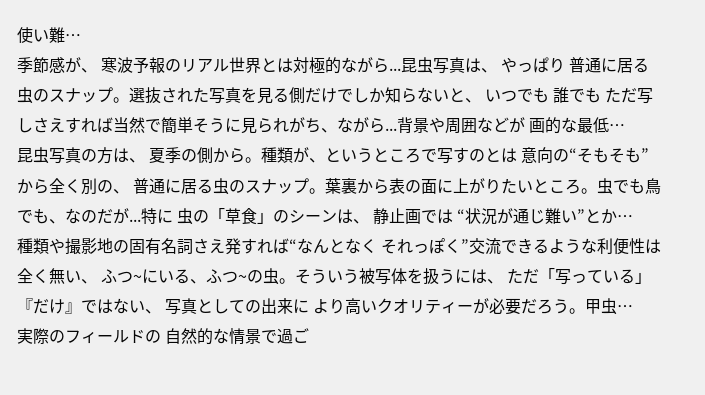使い難…
季節感が、 寒波予報のリアル世界とは対極的ながら...昆虫写真は、 やっぱり 普通に居る虫のスナップ。選抜された写真を見る側だけでしか知らないと、 いつでも 誰でも ただ写しさえすれば当然で簡単そうに見られがち、ながら...背景や周囲などが 画的な最低…
昆虫写真の方は、 夏季の側から。種類が、というところで写すのとは 意向の“そもそも”から全く別の、 普通に居る虫のスナップ。葉裏から表の面に上がりたいところ。虫でも鳥でも、なのだが...特に 虫の「草食」のシーンは、 静止画では “状況が通じ難い”とか…
種類や撮影地の固有名詞さえ発すれば“なんとなく それっぽく”交流できるような利便性は全く無い、 ふつ~にいる、ふつ~の虫。そういう被写体を扱うには、 ただ「写っている」『だけ』ではない、 写真としての出来に より高いクオリティーが必要だろう。甲虫…
実際のフィールドの 自然的な情景で過ご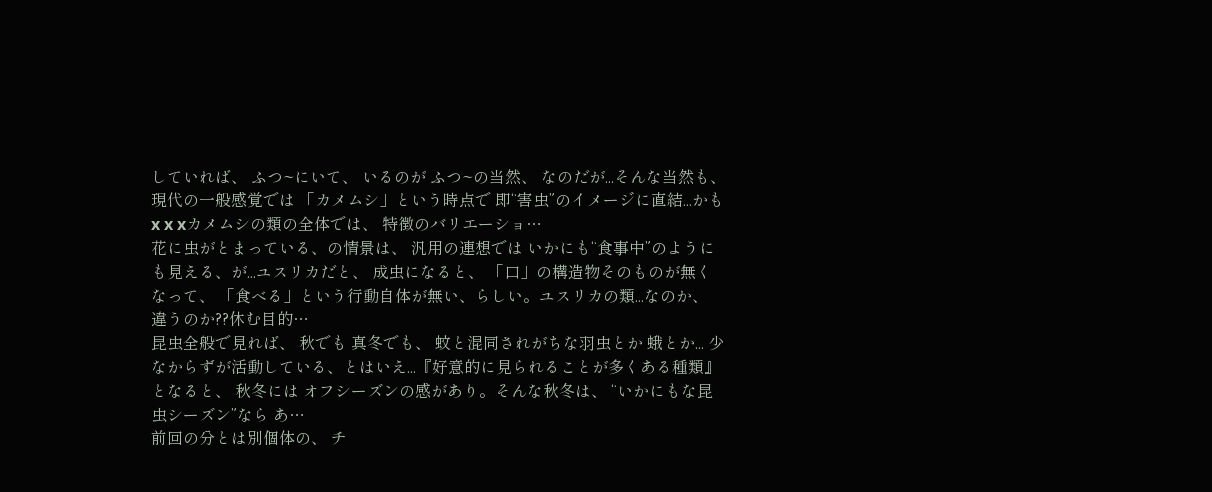していれば、 ふつ~にいて、 いるのが ふつ~の当然、 なのだが...そんな当然も、 現代の一般感覚では 「カメムシ」という時点で 即“害虫”のイメージに直結...かも x x xカメムシの類の全体では、 特徴のバリエーショ…
花に虫がとまっている、の情景は、 汎用の連想では いかにも“食事中”のようにも見える、が...ユスリカだと、 成虫になると、 「口」の構造物そのものが無くなって、 「食べる」という行動自体が無い、らしい。ユスリカの類...なのか、 違うのか??休む目的…
昆虫全般で見れば、 秋でも 真冬でも、 蚊と混同されがちな羽虫とか 蛾とか... 少なからずが活動している、とはいえ...『好意的に見られることが多くある種類』となると、 秋冬には オフシーズンの感があり。そんな秋冬は、 “いかにもな昆虫シーズン”なら あ…
前回の分とは別個体の、 チ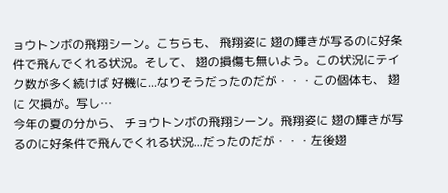ョウトンボの飛翔シーン。こちらも、 飛翔姿に 翅の輝きが写るのに好条件で飛んでくれる状況。そして、 翅の損傷も無いよう。この状況にテイク数が多く続けば 好機に...なりそうだったのだが・・・この個体も、 翅に 欠損が。写し…
今年の夏の分から、 チョウトンボの飛翔シーン。飛翔姿に 翅の輝きが写るのに好条件で飛んでくれる状況...だったのだが・・・左後翅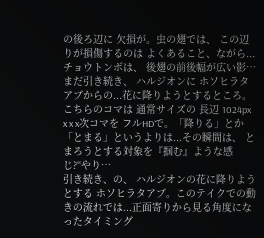の後ろ辺に 欠損が。虫の翅では、 この辺りが損傷するのは よくあること、ながら...チョウトンボは、 後翅の前後幅が広い影…
まだ引き続き、 ハルジオンに ホソヒラタアブからの...花に降りようとするところ。こちらのコマは 通常サイズの 長辺 1024px x x x次コマを フルHDで。「降りる」とか「とまる」というよりは...その瞬間は、 とまろうとする対象を『掴む』ような感じ?“やり…
引き続き、の、 ハルジオンの花に降りようとする ホソヒラタアブ。このテイクでの動きの流れでは...正面寄りから見る角度になったタイミング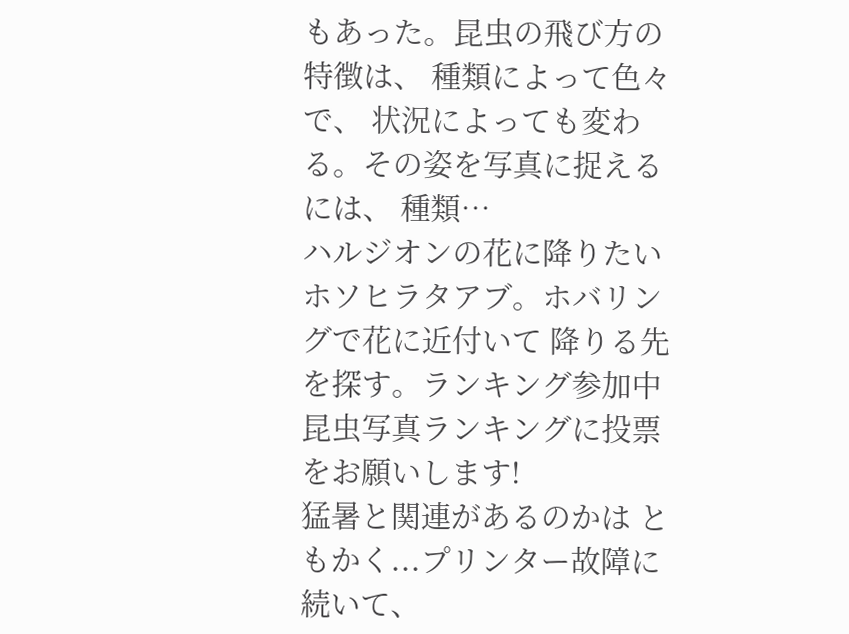もあった。昆虫の飛び方の特徴は、 種類によって色々で、 状況によっても変わる。その姿を写真に捉えるには、 種類…
ハルジオンの花に降りたい ホソヒラタアブ。ホバリングで花に近付いて 降りる先を探す。ランキング参加中昆虫写真ランキングに投票をお願いします!
猛暑と関連があるのかは ともかく...プリンター故障に続いて、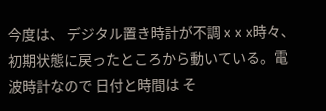今度は、 デジタル置き時計が不調 x x x時々、 初期状態に戻ったところから動いている。電波時計なので 日付と時間は そ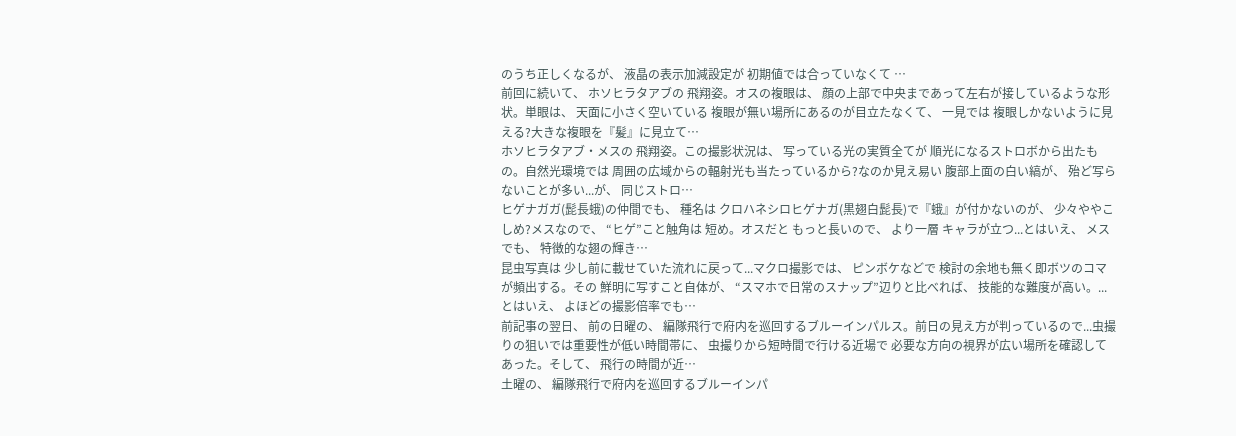のうち正しくなるが、 液晶の表示加減設定が 初期値では合っていなくて …
前回に続いて、 ホソヒラタアブの 飛翔姿。オスの複眼は、 顔の上部で中央まであって左右が接しているような形状。単眼は、 天面に小さく空いている 複眼が無い場所にあるのが目立たなくて、 一見では 複眼しかないように見える?大きな複眼を『髪』に見立て…
ホソヒラタアブ・メスの 飛翔姿。この撮影状況は、 写っている光の実質全てが 順光になるストロボから出たもの。自然光環境では 周囲の広域からの輻射光も当たっているから?なのか見え易い 腹部上面の白い縞が、 殆ど写らないことが多い...が、 同じストロ…
ヒゲナガガ(髭長蛾)の仲間でも、 種名は クロハネシロヒゲナガ(黒翅白髭長)で『蛾』が付かないのが、 少々ややこしめ?メスなので、 “ヒゲ”こと触角は 短め。オスだと もっと長いので、 より一層 キャラが立つ...とはいえ、 メスでも、 特徴的な翅の輝き…
昆虫写真は 少し前に載せていた流れに戻って...マクロ撮影では、 ピンボケなどで 検討の余地も無く即ボツのコマが頻出する。その 鮮明に写すこと自体が、 “スマホで日常のスナップ”辺りと比べれば、 技能的な難度が高い。...とはいえ、 よほどの撮影倍率でも…
前記事の翌日、 前の日曜の、 編隊飛行で府内を巡回するブルーインパルス。前日の見え方が判っているので...虫撮りの狙いでは重要性が低い時間帯に、 虫撮りから短時間で行ける近場で 必要な方向の視界が広い場所を確認してあった。そして、 飛行の時間が近…
土曜の、 編隊飛行で府内を巡回するブルーインパ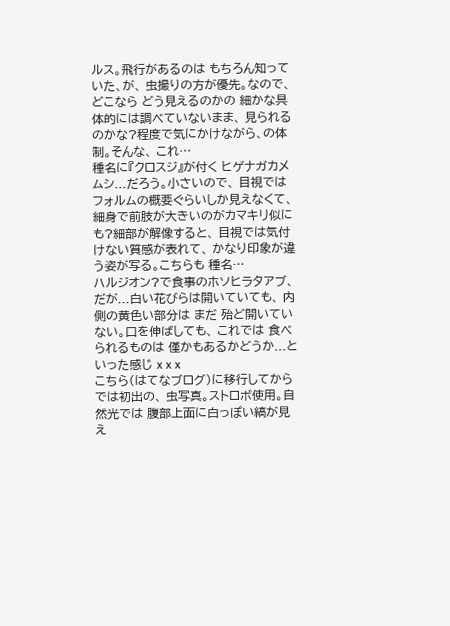ルス。飛行があるのは もちろん知っていた、が、 虫撮りの方が優先。なので、 どこなら どう見えるのかの 細かな具体的には調べていないまま、 見られるのかな?程度で気にかけながら、の体制。そんな、 これ…
種名に『クロスジ』が付く ヒゲナガカメムシ...だろう。小さいので、 目視ではフォルムの概要ぐらいしか見えなくて、 細身で前肢が大きいのがカマキリ似にも?細部が解像すると、 目視では気付けない質感が表れて、 かなり印象が違う姿が写る。こちらも 種名…
ハルジオン?で食事のホソヒラタアブ、だが...白い花びらは開いていても、 内側の黄色い部分は まだ 殆ど開いていない。口を伸ばしても、 これでは 食べられるものは 僅かもあるかどうか...といった感じ x x x
こちら(はてなブログ)に移行してからでは初出の、 虫写真。ストロボ使用。自然光では 腹部上面に白っぽい縞が見え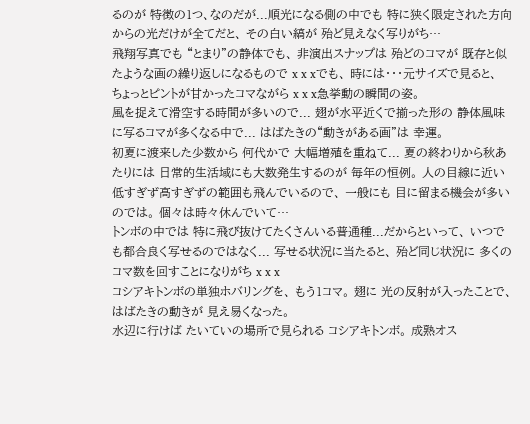るのが 特徴の1つ、なのだが...順光になる側の中でも 特に狭く限定された方向からの光だけが全てだと、 その白い縞が 殆ど見えなく写りがち…
飛翔写真でも “とまり”の静体でも、 非演出スナップは 殆どのコマが 既存と似たような画の繰り返しになるもので x x xでも、 時には・・・元サイズで見ると、 ちょっとピントが甘かったコマながら x x x急挙動の瞬間の姿。
風を捉えて滑空する時間が多いので... 翅が水平近くで揃った形の 静体風味に写るコマが多くなる中で... はばたきの“動きがある画”は 幸運。
初夏に渡来した少数から 何代かで 大幅増殖を重ねて... 夏の終わりから秋あたりには 日常的生活域にも大数発生するのが 毎年の恒例。 人の目線に近い 低すぎず高すぎずの範囲も飛んでいるので、 一般にも 目に留まる機会が多いのでは。 個々は時々休んでいて…
トンボの中では 特に飛び抜けてたくさんいる普通種...だからといって、 いつでも都合良く写せるのではなく... 写せる状況に当たると、 殆ど同じ状況に 多くのコマ数を回すことになりがち x x x
コシアキトンボの単独ホバリングを、 もう1コマ。 翅に 光の反射が入ったことで、 はばたきの動きが 見え易くなった。
水辺に行けば たいていの場所で見られる コシアキトンボ。 成熟オス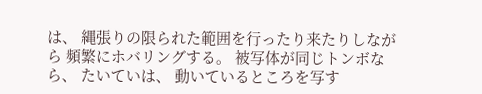は、 縄張りの限られた範囲を行ったり来たりしながら 頻繁にホバリングする。 被写体が同じトンボなら、 たいていは、 動いているところを写す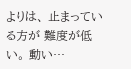よりは、 止まっている方が 難度が低い。 動い…